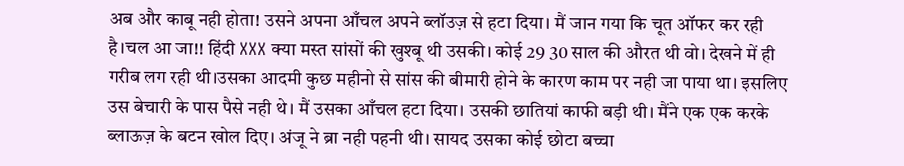अब और काबू नही होता! उसने अपना आँचल अपने ब्लॉउज़ से हटा दिया। मैं जान गया कि चूत ऑफर कर रही है।चल आ जा!! हिंदी XXX क्या मस्त सांसों की खुश्बू थी उसकी। कोई 29 30 साल की औरत थी वो। देखने में ही गरीब लग रही थी।उसका आदमी कुछ महीनो से सांस की बीमारी होने के कारण काम पर नही जा पाया था। इसलिए उस बेचारी के पास पैसे नही थे। मैं उसका आँचल हटा दिया। उसकी छातियां काफी बड़ी थी। मैंने एक एक करके ब्लाऊज़ के बटन खोल दिए। अंजू ने ब्रा नही पहनी थी। सायद उसका कोई छोटा बच्चा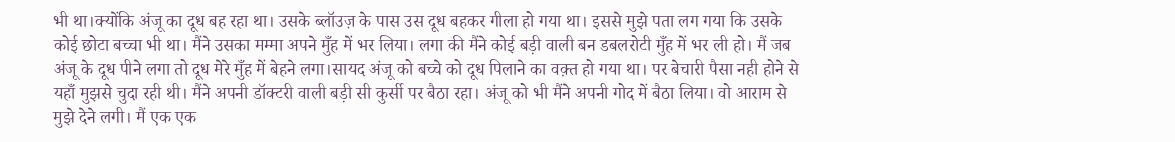भी था।क्योंकि अंजू का दूध बह रहा था। उसके ब्लॉउज़ के पास उस दूध बहकर गीला हो गया था। इससे मुझे पता लग गया कि उसके कोई छोटा बच्चा भी था। मैंने उसका मम्मा अपने मुँह में भर लिया। लगा की मैंने कोई बड़ी वाली बन डबलरोटी मुँह में भर ली हो। मैं जब अंजू के दूध पीने लगा तो दूध मेरे मुँह में बेहने लगा।सायद अंजू को बच्चे को दूध पिलाने का वक़्त हो गया था। पर बेचारी पैसा नही होने से यहाँ मुझसे चुदा रही थी। मैंने अपनी डॉक्टरी वाली बड़ी सी कुर्सी पर बैठा रहा। अंजू को भी मैंने अपनी गोद में बैठा लिया। वो आराम से मुझे देने लगी। मैं एक एक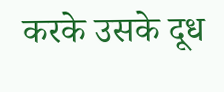करके उसके दूध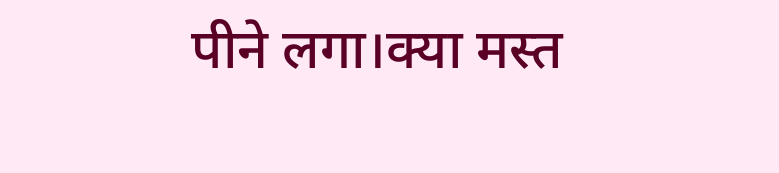पीने लगा।क्या मस्त